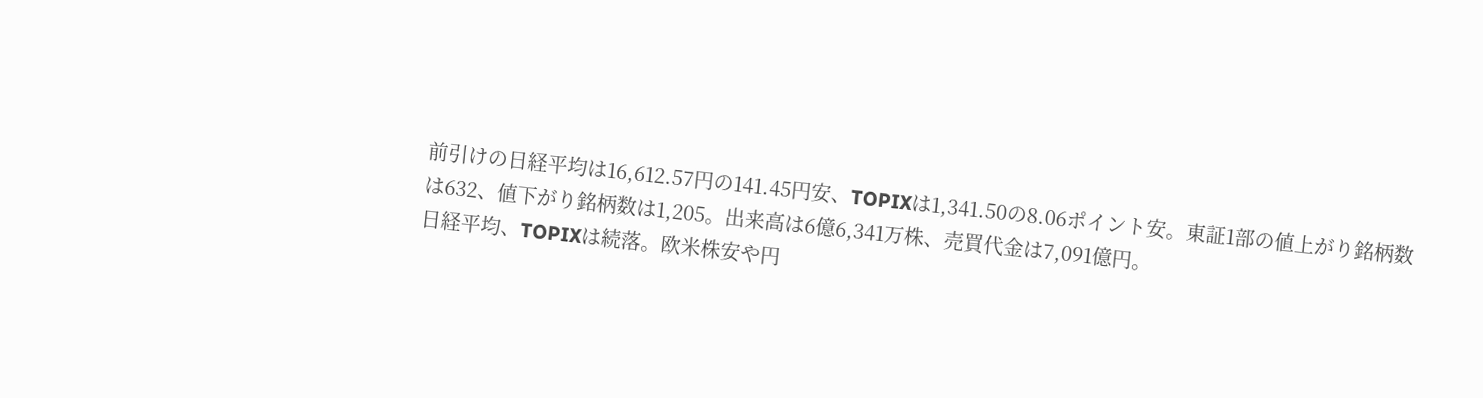前引けの日経平均は16,612.57円の141.45円安、TOPIXは1,341.50の8.06ポイント安。東証1部の値上がり銘柄数は632、値下がり銘柄数は1,205。出来高は6億6,341万株、売買代金は7,091億円。
日経平均、TOPIXは続落。欧米株安や円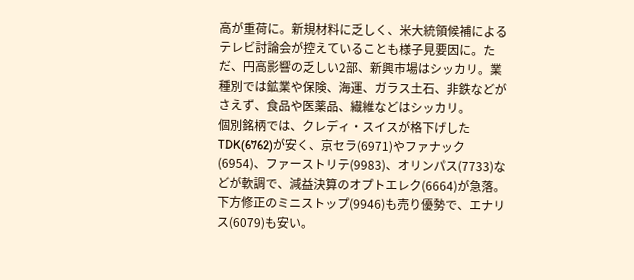高が重荷に。新規材料に乏しく、米大統領候補によるテレビ討論会が控えていることも様子見要因に。ただ、円高影響の乏しい2部、新興市場はシッカリ。業種別では鉱業や保険、海運、ガラス土石、非鉄などがさえず、食品や医薬品、繊維などはシッカリ。
個別銘柄では、クレディ・スイスが格下げしたTDK(6762)が安く、京セラ(6971)やファナック(6954)、ファーストリテ(9983)、オリンパス(7733)などが軟調で、減益決算のオプトエレク(6664)が急落。下方修正のミニストップ(9946)も売り優勢で、エナリス(6079)も安い。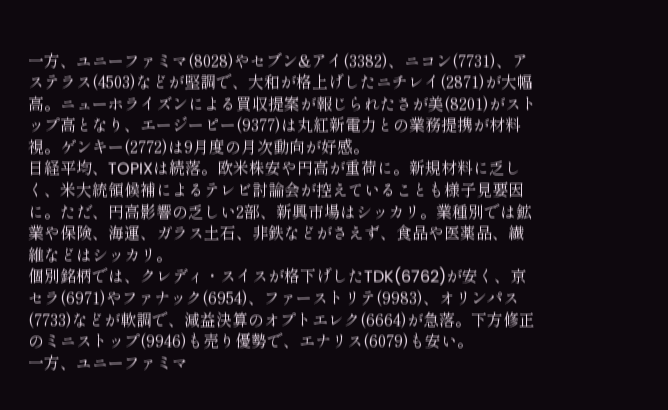一方、ユニーファミマ(8028)やセブン&アイ(3382)、ニコン(7731)、アステラス(4503)などが堅調で、大和が格上げしたニチレイ(2871)が大幅高。ニューホライズンによる買収提案が報じられたさが美(8201)がストップ高となり、エージーピー(9377)は丸紅新電力との業務提携が材料視。ゲンキー(2772)は9月度の月次動向が好感。
日経平均、TOPIXは続落。欧米株安や円高が重荷に。新規材料に乏しく、米大統領候補によるテレビ討論会が控えていることも様子見要因に。ただ、円高影響の乏しい2部、新興市場はシッカリ。業種別では鉱業や保険、海運、ガラス土石、非鉄などがさえず、食品や医薬品、繊維などはシッカリ。
個別銘柄では、クレディ・スイスが格下げしたTDK(6762)が安く、京セラ(6971)やファナック(6954)、ファーストリテ(9983)、オリンパス(7733)などが軟調で、減益決算のオプトエレク(6664)が急落。下方修正のミニストップ(9946)も売り優勢で、エナリス(6079)も安い。
一方、ユニーファミマ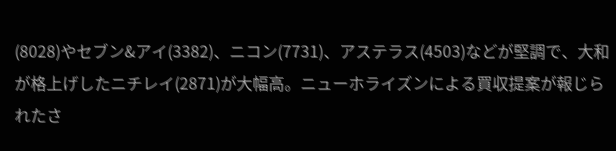(8028)やセブン&アイ(3382)、ニコン(7731)、アステラス(4503)などが堅調で、大和が格上げしたニチレイ(2871)が大幅高。ニューホライズンによる買収提案が報じられたさ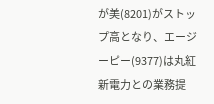が美(8201)がストップ高となり、エージーピー(9377)は丸紅新電力との業務提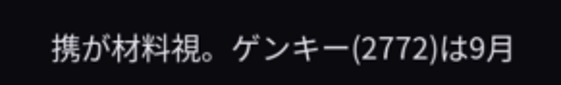携が材料視。ゲンキー(2772)は9月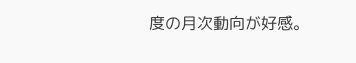度の月次動向が好感。